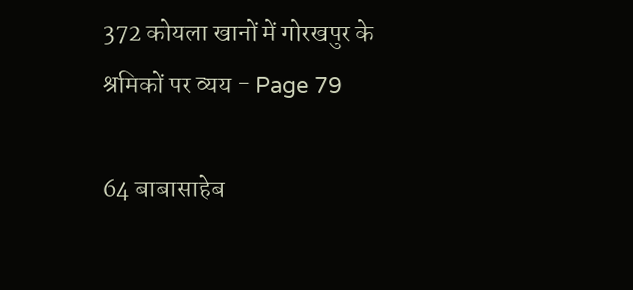372 कोयला खानों में गोरखपुर के श्रमिकों पर व्यय - Page 79

64 बाबासाहेब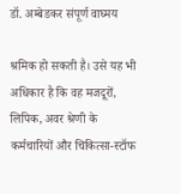डॉ. अम्बेडकर संपूर्ण वाघ्मय

श्रमिक हो सकती है। उसे यह भी अधिकार है कि वह मजदूरों, लिपिक, अवर श्रेणी के कर्मचारियों और चिकित्सा-स्टॉफ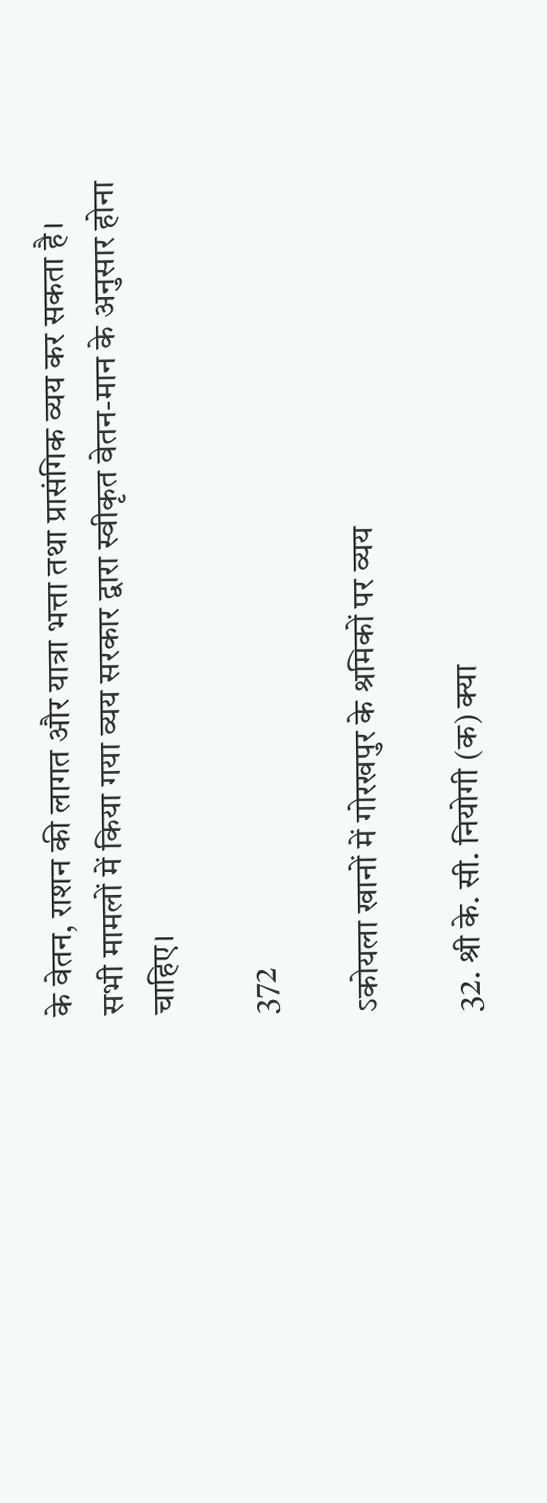के वेतन, राशन की लागत और यात्रा भत्ता तथा प्रासंगिक व्यय कर सकता है। सभी मामलों में किया गया व्यय सरकार द्वारा स्वीकृत वेतन-मान के अनुसार होना चाहिए।

372

ऽकोयला खानों में गोरखपुर के श्रमिकों पर व्यय

32. श्री के. सी. नियोगी (क) क्या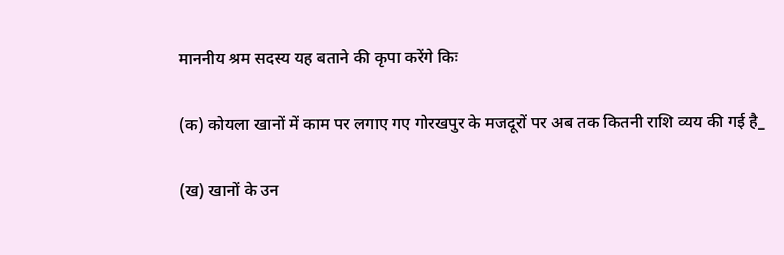माननीय श्रम सदस्य यह बताने की कृपा करेंगे किः

(क) कोयला खानों में काम पर लगाए गए गोरखपुर के मजदूरों पर अब तक कितनी राशि व्यय की गई है_

(ख) खानों के उन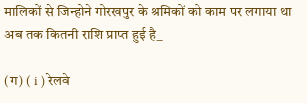मालिकों से जिन्होने गोरखपुर के श्रमिकों को काम पर लगाया था अब तक कितनी राशि प्राप्त हुई है_

(ग) ( i ) रेलवे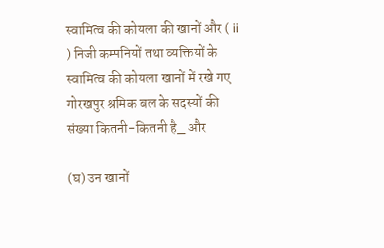स्वामित्व की कोयला की खानों और ( ii ) निजी कम्पनियों तथा व्यक्तियों के स्वामित्व की कोयला खानों में रखे गए गोरखपुर श्रमिक बल के सदस्यों की संख्या कितनी-कितनी है_ और

(घ) उन खानों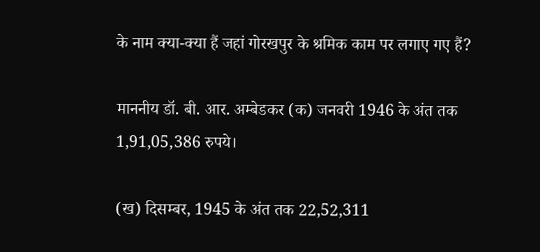के नाम क्या-क्या हैं जहां गोरखपुर के श्रमिक काम पर लगाए गए हैं?

माननीय डॉ. बी. आर. अम्बेडकर (क) जनवरी 1946 के अंत तक 1,91,05,386 रुपये।

(ख) दिसम्बर, 1945 के अंत तक 22,52,311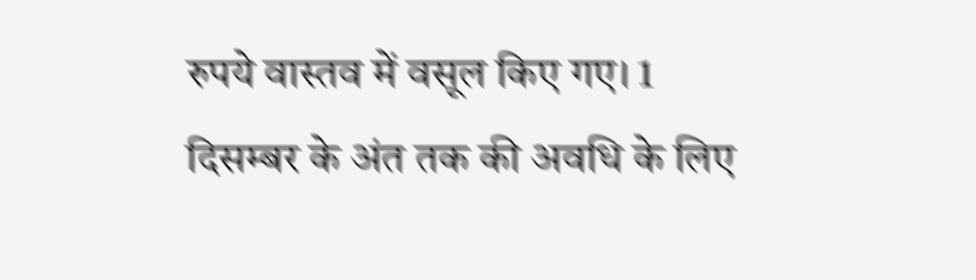रुपये वास्तव में वसूल किए गए। 1 दिसम्बर के अंत तक की अवधि के लिए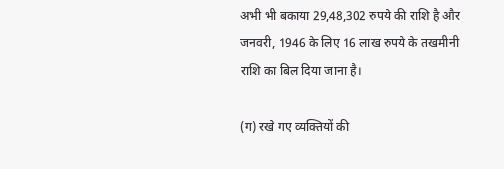अभी भी बकाया 29,48,302 रुपये की राशि है और जनवरी, 1946 के लिए 16 लाख रुपये के तखमीनी राशि का बिल दिया जाना है।

(ग) रखे गए व्यक्तियों की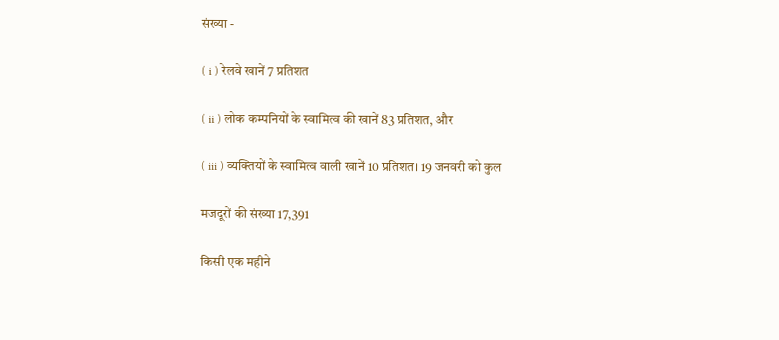संख्या -

( i ) रेलवे खानें 7 प्रतिशत

( ii ) लोक कम्पनियों के स्वामित्व की खानें 83 प्रतिशत, और

( iii ) व्यक्तियों के स्वामित्व वाली खानें 10 प्रतिशत। 19 जनवरी को कुल

मजदूरों की संख्या 17,391

किसी एक महीने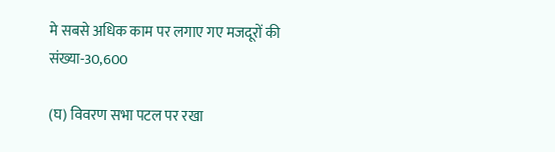मे सबसे अधिक काम पर लगाए गए मजदूरों की संख्या-30,600

(घ) विवरण सभा पटल पर रखा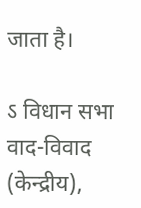जाता है।

ऽ विधान सभा वाद-विवाद (केन्द्रीय),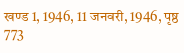खण्ड 1, 1946, 11 जनवरी, 1946, पृष्ठ 773